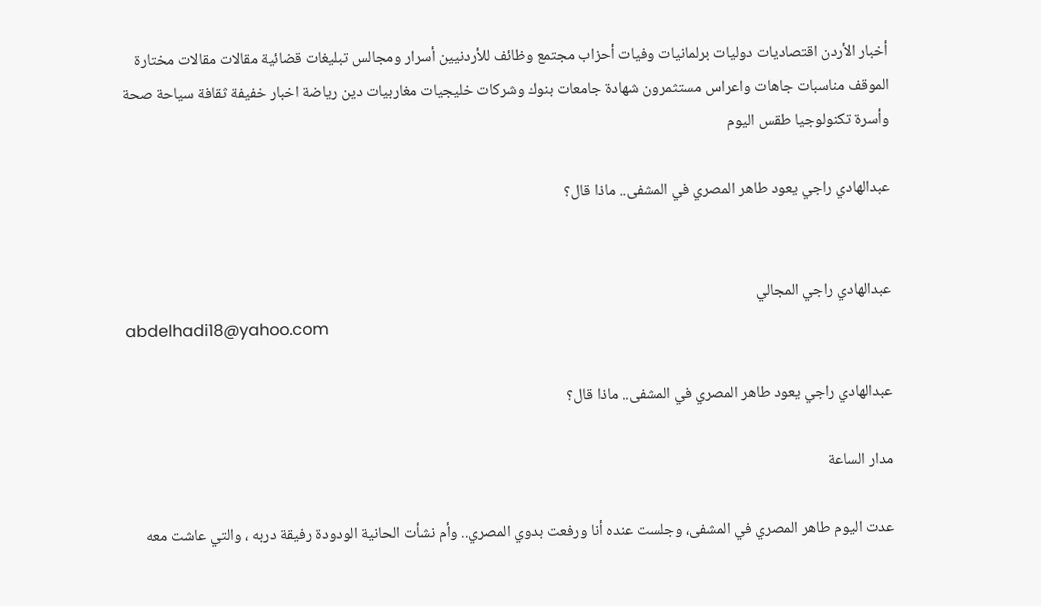أخبار الأردن اقتصاديات دوليات برلمانيات وفيات أحزاب مجتمع وظائف للأردنيين أسرار ومجالس تبليغات قضائية مقالات مقالات مختارة الموقف مناسبات جاهات واعراس مستثمرون شهادة جامعات بنوك وشركات خليجيات مغاربيات دين رياضة اخبار خفيفة ثقافة سياحة صحة وأسرة تكنولوجيا طقس اليوم

عبدالهادي راجي يعود طاهر المصري في المشفى.. ماذا قال؟


عبدالهادي راجي المجالي
abdelhadi18@yahoo.com

عبدالهادي راجي يعود طاهر المصري في المشفى.. ماذا قال؟

مدار الساعة

عدت اليوم طاهر المصري في المشفى، وجلست عنده أنا ورفعت بدوي المصري.. وأم نشأت الحانية الودودة رفيقة دربه ، والتي عاشت معه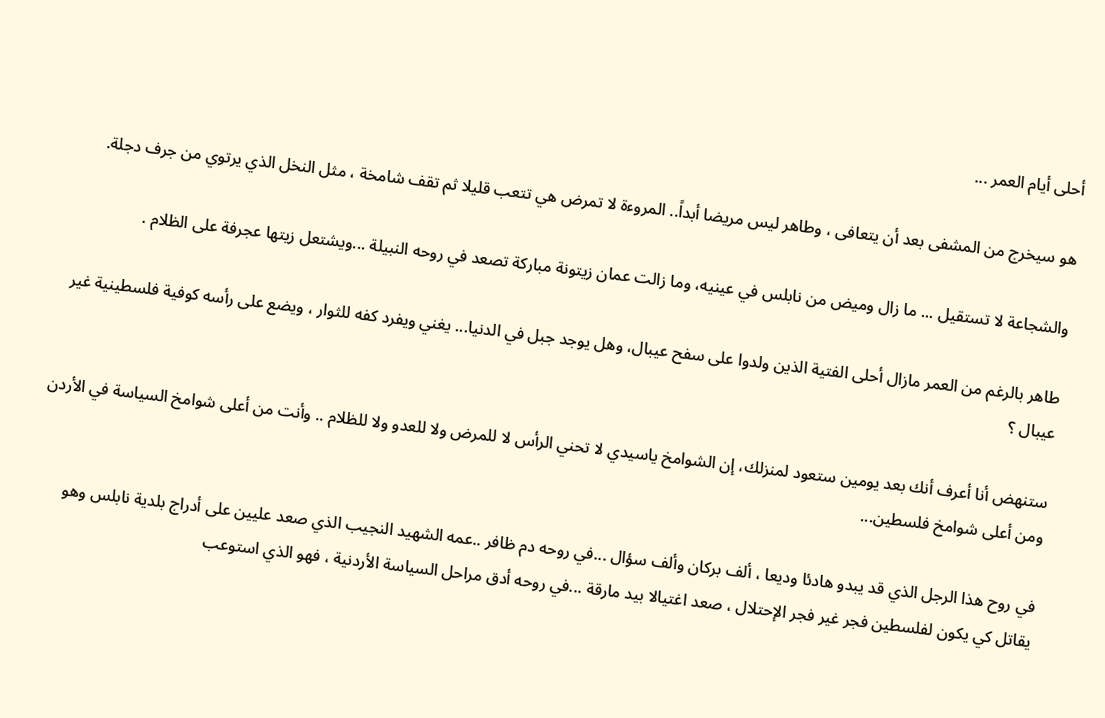أحلى أيام العمر ...

هو سيخرج من المشفى بعد أن يتعافى ، وطاهر ليس مريضا أبداً.. المروءة لا تمرض هي تتعب قليلا ثم تقف شامخة ، مثل النخل الذي يرتوي من جرف دجلة.

والشجاعة لا تستقيل ... ما زال وميض من نابلس في عينيه، وما زالت عمان زيتونة مباركة تصعد في روحه النبيلة ...ويشتعل زيتها عجرفة على الظلام .

طاهر بالرغم من العمر مازال أحلى الفتية الذين ولدوا على سفح عيبال، وهل يوجد جبل في الدنيا... يغني ويفرد كفه للثوار ، ويضع على رأسه كوفية فلسطينية غير عيبال ؟

ستنهض أنا أعرف أنك بعد يومين ستعود لمنزلك، إن الشوامخ ياسيدي لا تحني الرأس لا للمرض ولا للعدو ولا للظلام .. وأنت من أعلى شوامخ السياسة في الأردن ومن أعلى شوامخ فلسطين...

في روح هذا الرجل الذي قد يبدو هادئا وديعا ، ألف بركان وألف سؤال ...في روحه دم ظافر ..عمه الشهيد النجيب الذي صعد عليين على أدراج بلدية نابلس وهو يقاتل كي يكون لفلسطين فجر غير فجر الإحتلال ، صعد اغتيالا بيد مارقة ...في روحه أدق مراحل السياسة الأردنية ، فهو الذي استوعب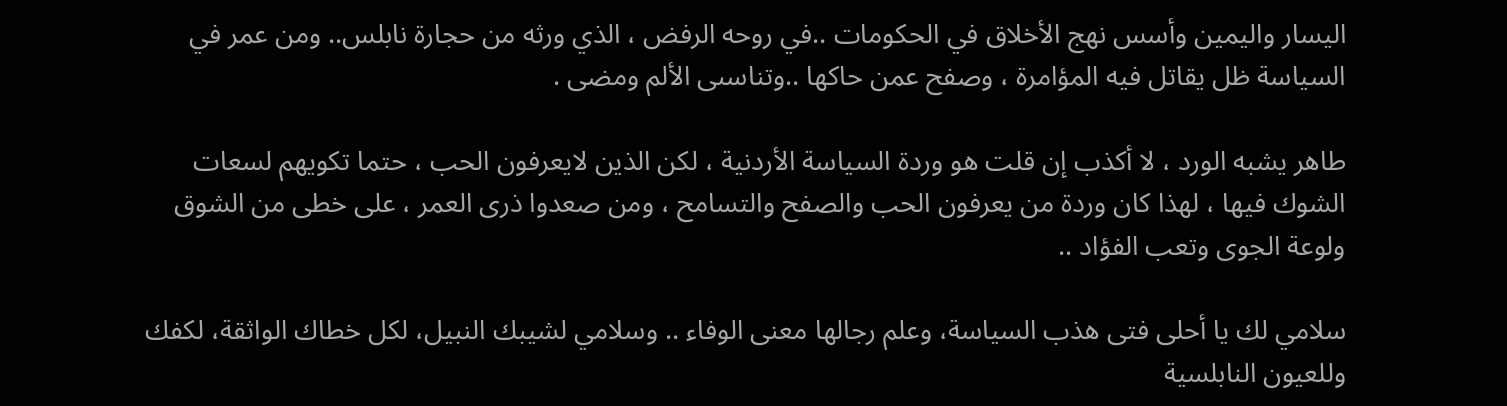اليسار واليمين وأسس نهج الأخلاق في الحكومات ..في روحه الرفض ، الذي ورثه من حجارة نابلس.. ومن عمر في السياسة ظل يقاتل فيه المؤامرة ، وصفح عمن حاكها ..وتناسىى الألم ومضى .

طاهر يشبه الورد ، لا أكذب إن قلت هو وردة السياسة الأردنية ، لكن الذين لايعرفون الحب ، حتما تكويهم لسعات الشوك فيها ، لهذا كان وردة من يعرفون الحب والصفح والتسامح ، ومن صعدوا ذرى العمر ، على خطى من الشوق ولوعة الجوى وتعب الفؤاد ..

سلامي لك يا أحلى فتى هذب السياسة، وعلم رجالها معنى الوفاء .. وسلامي لشيبك النبيل، لكل خطاك الواثقة، لكفك وللعيون النابلسية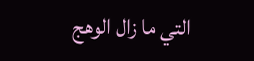التي ما زال الوهج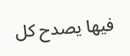فيها يصدح كل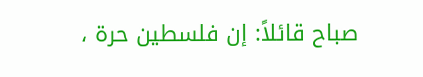صباح قائلاً: إن فلسطين حرة ،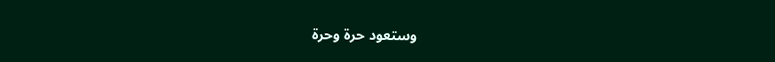وستعود حرة وحرة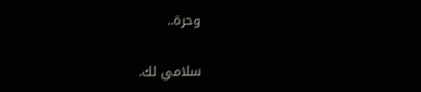وحرة..

سلامي لك.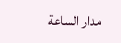مدار الساعة